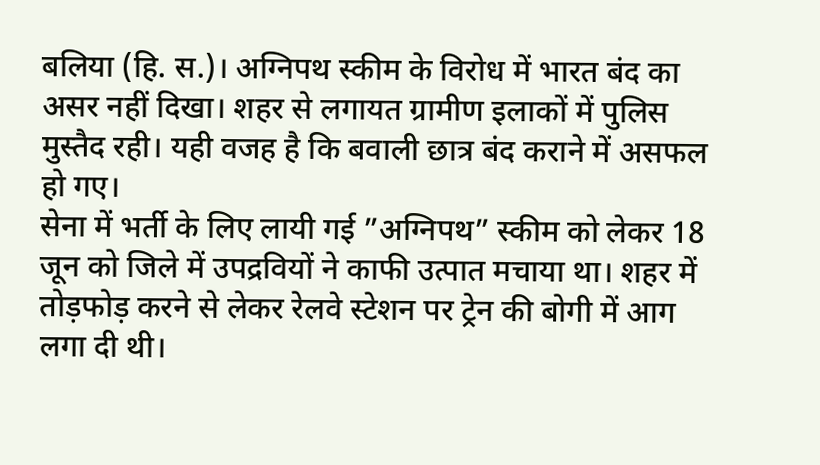बलिया (हि. स.)। अग्निपथ स्कीम के विरोध में भारत बंद का असर नहीं दिखा। शहर से लगायत ग्रामीण इलाकों में पुलिस मुस्तैद रही। यही वजह है कि बवाली छात्र बंद कराने में असफल हो गए।
सेना में भर्ती के लिए लायी गई ”अग्निपथ” स्कीम को लेकर 18 जून को जिले में उपद्रवियों ने काफी उत्पात मचाया था। शहर में तोड़फोड़ करने से लेकर रेलवे स्टेशन पर ट्रेन की बोगी में आग लगा दी थी।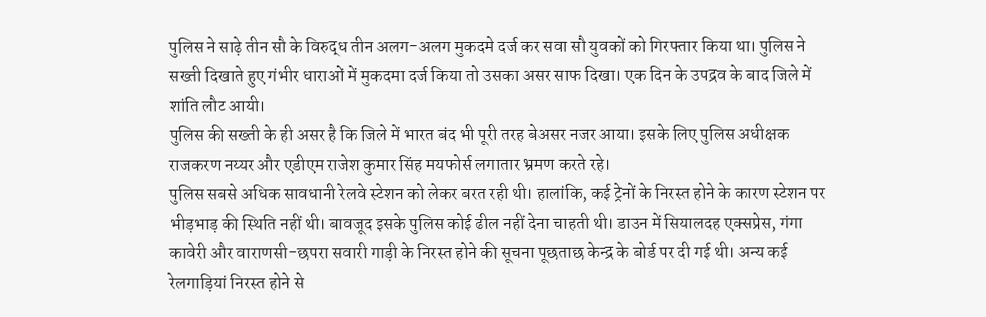पुलिस ने साढ़े तीन सौ के विरुद्ध तीन अलग-अलग मुकदमे दर्ज कर सवा सौ युवकों को गिरफ्तार किया था। पुलिस ने सख्ती दिखाते हुए गंभीर धाराओं में मुकदमा दर्ज किया तो उसका असर साफ दिखा। एक दिन के उपद्रव के बाद जिले में शांति लौट आयी।
पुलिस की सख्ती के ही असर है कि जिले में भारत बंद भी पूरी तरह बेअसर नजर आया। इसके लिए पुलिस अधीक्षक राजकरण नय्यर और एडीएम राजेश कुमार सिंह मयफोर्स लगातार भ्रमण करते रहे।
पुलिस सबसे अधिक सावधानी रेलवे स्टेशन को लेकर बरत रही थी। हालांकि, कई ट्रेनों के निरस्त होने के कारण स्टेशन पर भीड़भाड़ की स्थिति नहीं थी। बावजूद इसके पुलिस कोई ढील नहीं देना चाहती थी। डाउन में सियालदह एक्सप्रेस, गंगा कावेरी और वाराणसी-छपरा सवारी गाड़ी के निरस्त होने की सूचना पूछताछ केन्द्र के बोर्ड पर दी गई थी। अन्य कई रेलगाड़ियां निरस्त होने से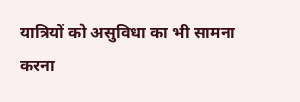यात्रियों को असुविधा का भी सामना करना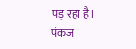पड़ रहा है।
पंकज